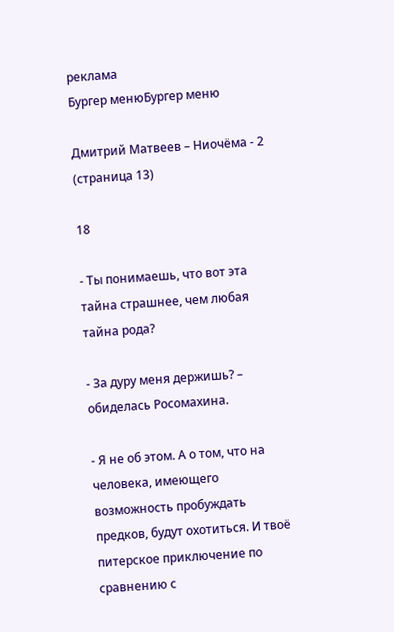реклама
Бургер менюБургер меню

Дмитрий Матвеев – Ниочёма - 2 (страница 13)

18

- Ты понимаешь, что вот эта тайна страшнее, чем любая тайна рода?

- За дуру меня держишь? – обиделась Росомахина.

- Я не об этом. А о том, что на человека, имеющего возможность пробуждать предков, будут охотиться. И твоё питерское приключение по сравнению с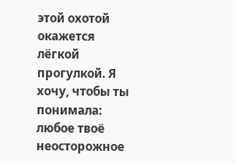этой охотой окажется лёгкой прогулкой. Я хочу, чтобы ты понимала: любое твоё неосторожное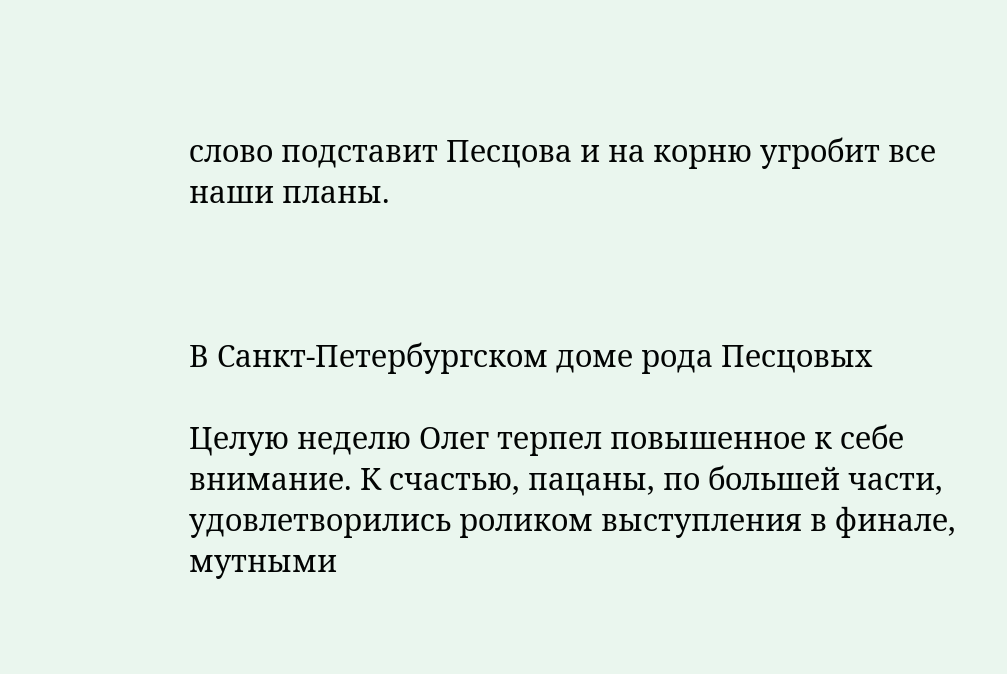слово подставит Песцова и на корню угробит все наши планы.



В Санкт-Петербургском доме рода Песцовых

Целую неделю Олег терпел повышенное к себе внимание. К счастью, пацаны, по большей части, удовлетворились роликом выступления в финале, мутными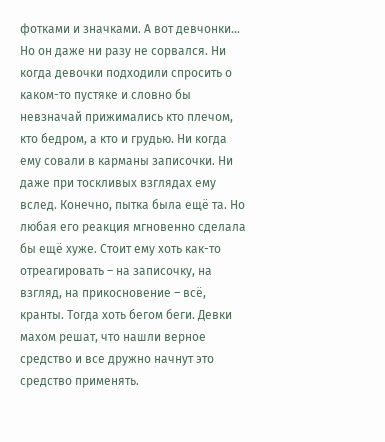фотками и значками. А вот девчонки… Но он даже ни разу не сорвался. Ни когда девочки подходили спросить о каком-то пустяке и словно бы невзначай прижимались кто плечом, кто бедром, а кто и грудью. Ни когда ему совали в карманы записочки. Ни даже при тоскливых взглядах ему вслед. Конечно, пытка была ещё та. Но любая его реакция мгновенно сделала бы ещё хуже. Стоит ему хоть как-то отреагировать – на записочку, на взгляд, на прикосновение – всё, кранты. Тогда хоть бегом беги. Девки махом решат, что нашли верное средство и все дружно начнут это средство применять.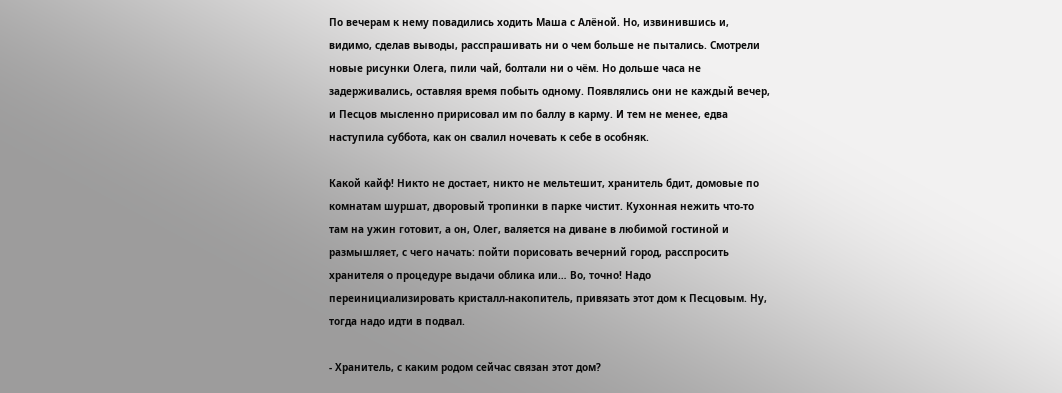По вечерам к нему повадились ходить Маша с Алёной. Но, извинившись и, видимо, сделав выводы, расспрашивать ни о чем больше не пытались. Смотрели новые рисунки Олега, пили чай, болтали ни о чём. Но дольше часа не задерживались, оставляя время побыть одному. Появлялись они не каждый вечер, и Песцов мысленно пририсовал им по баллу в карму. И тем не менее, едва наступила суббота, как он свалил ночевать к себе в особняк.

Какой кайф! Никто не достает, никто не мельтешит, хранитель бдит, домовые по комнатам шуршат, дворовый тропинки в парке чистит. Кухонная нежить что-то там на ужин готовит, а он, Олег, валяется на диване в любимой гостиной и размышляет, с чего начать: пойти порисовать вечерний город, расспросить хранителя о процедуре выдачи облика или… Во, точно! Надо переинициализировать кристалл-накопитель, привязать этот дом к Песцовым. Ну, тогда надо идти в подвал.

- Хранитель, с каким родом сейчас связан этот дом?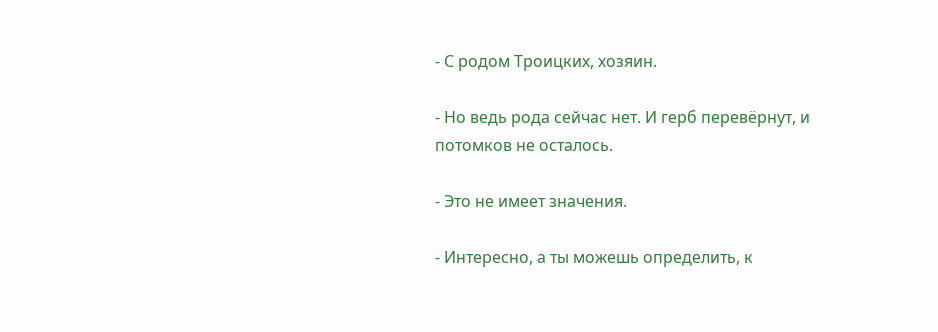- С родом Троицких, хозяин.

- Но ведь рода сейчас нет. И герб перевёрнут, и потомков не осталось.

- Это не имеет значения.

- Интересно, а ты можешь определить, к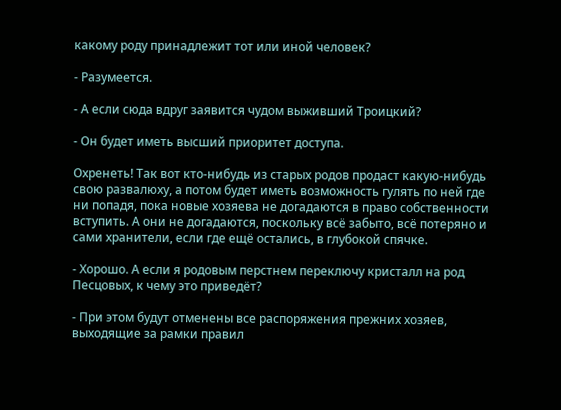какому роду принадлежит тот или иной человек?

- Разумеется.

- А если сюда вдруг заявится чудом выживший Троицкий?

- Он будет иметь высший приоритет доступа.

Охренеть! Так вот кто-нибудь из старых родов продаст какую-нибудь свою развалюху, а потом будет иметь возможность гулять по ней где ни попадя, пока новые хозяева не догадаются в право собственности вступить. А они не догадаются, поскольку всё забыто, всё потеряно и сами хранители, если где ещё остались, в глубокой спячке.

- Хорошо. А если я родовым перстнем переключу кристалл на род Песцовых, к чему это приведёт?

- При этом будут отменены все распоряжения прежних хозяев, выходящие за рамки правил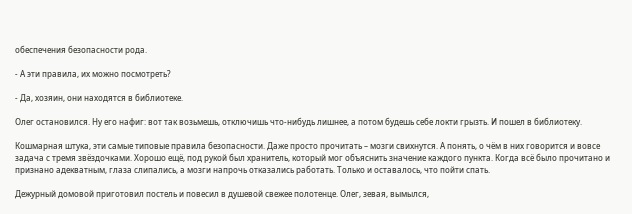обеспечения безопасности рода.

- А эти правила, их можно посмотреть?

- Да, хозяин, они находятся в библиотеке.

Олег остановился. Ну его нафиг: вот так возьмешь, отключишь что-нибудь лишнее, а потом будешь себе локти грызть. И пошел в библиотеку.

Кошмарная штука, эти самые типовые правила безопасности. Даже просто прочитать – мозги свихнутся. А понять, о чём в них говорится и вовсе задача с тремя звёздочками. Хорошо ещё, под рукой был хранитель, который мог объяснить значение каждого пункта. Когда всё было прочитано и признано адекватным, глаза слипались, а мозги напрочь отказались работать. Только и оставалось, что пойти спать.

Дежурный домовой приготовил постель и повесил в душевой свежее полотенце. Олег, зевая, вымылся,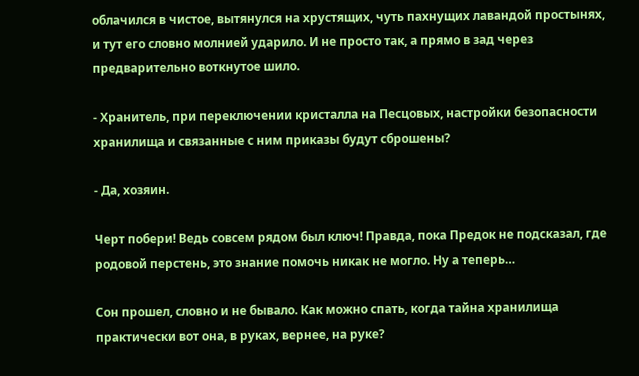облачился в чистое, вытянулся на хрустящих, чуть пахнущих лавандой простынях, и тут его словно молнией ударило. И не просто так, а прямо в зад через предварительно воткнутое шило.

- Хранитель, при переключении кристалла на Песцовых, настройки безопасности хранилища и связанные с ним приказы будут сброшены?

- Да, хозяин.

Черт побери! Ведь совсем рядом был ключ! Правда, пока Предок не подсказал, где родовой перстень, это знание помочь никак не могло. Ну а теперь…

Сон прошел, словно и не бывало. Как можно спать, когда тайна хранилища практически вот она, в руках, вернее, на руке?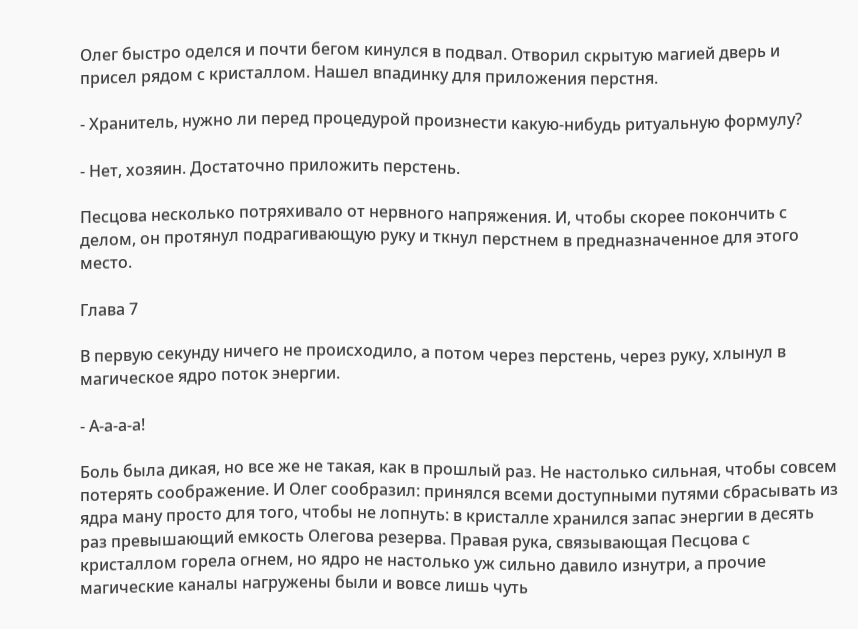Олег быстро оделся и почти бегом кинулся в подвал. Отворил скрытую магией дверь и присел рядом с кристаллом. Нашел впадинку для приложения перстня.

- Хранитель, нужно ли перед процедурой произнести какую-нибудь ритуальную формулу?

- Нет, хозяин. Достаточно приложить перстень.

Песцова несколько потряхивало от нервного напряжения. И, чтобы скорее покончить с делом, он протянул подрагивающую руку и ткнул перстнем в предназначенное для этого место.

Глава 7

В первую секунду ничего не происходило, а потом через перстень, через руку, хлынул в магическое ядро поток энергии.

- А-а-а-а!

Боль была дикая, но все же не такая, как в прошлый раз. Не настолько сильная, чтобы совсем потерять соображение. И Олег сообразил: принялся всеми доступными путями сбрасывать из ядра ману просто для того, чтобы не лопнуть: в кристалле хранился запас энергии в десять раз превышающий емкость Олегова резерва. Правая рука, связывающая Песцова с кристаллом горела огнем, но ядро не настолько уж сильно давило изнутри, а прочие магические каналы нагружены были и вовсе лишь чуть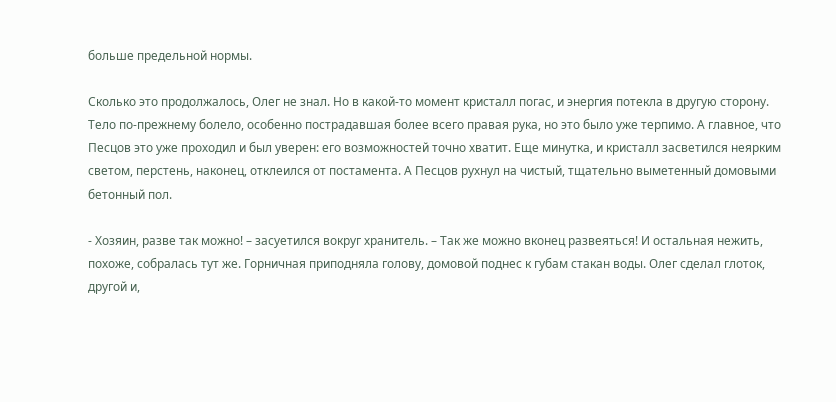больше предельной нормы.

Сколько это продолжалось, Олег не знал. Но в какой-то момент кристалл погас, и энергия потекла в другую сторону. Тело по-прежнему болело, особенно пострадавшая более всего правая рука, но это было уже терпимо. А главное, что Песцов это уже проходил и был уверен: его возможностей точно хватит. Еще минутка, и кристалл засветился неярким светом, перстень, наконец, отклеился от постамента. А Песцов рухнул на чистый, тщательно выметенный домовыми бетонный пол.

- Хозяин, разве так можно! – засуетился вокруг хранитель. – Так же можно вконец развеяться! И остальная нежить, похоже, собралась тут же. Горничная приподняла голову, домовой поднес к губам стакан воды. Олег сделал глоток, другой и,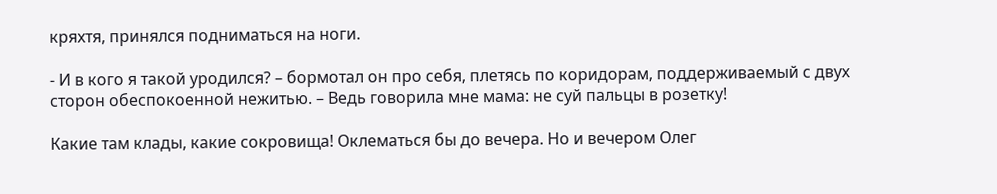кряхтя, принялся подниматься на ноги.

- И в кого я такой уродился? – бормотал он про себя, плетясь по коридорам, поддерживаемый с двух сторон обеспокоенной нежитью. – Ведь говорила мне мама: не суй пальцы в розетку!

Какие там клады, какие сокровища! Оклематься бы до вечера. Но и вечером Олег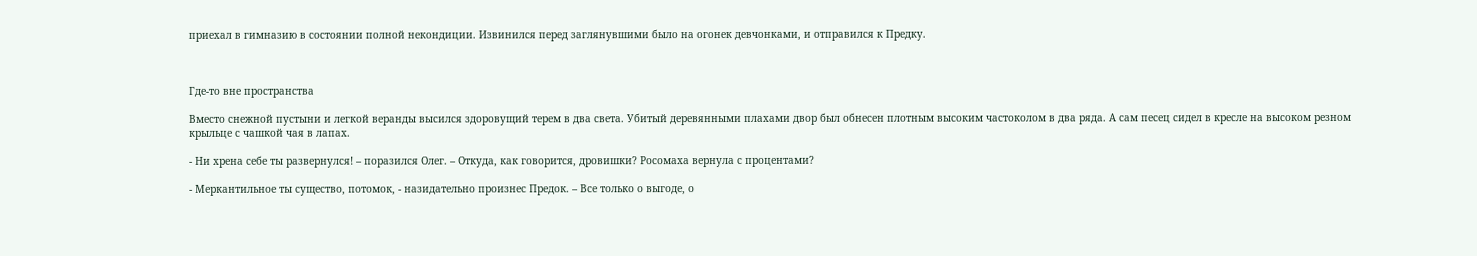приехал в гимназию в состоянии полной некондиции. Извинился перед заглянувшими было на огонек девчонками, и отправился к Предку.



Где-то вне пространства

Вместо снежной пустыни и легкой веранды высился здоровущий терем в два света. Убитый деревянными плахами двор был обнесен плотным высоким частоколом в два ряда. А сам песец сидел в кресле на высоком резном крыльце с чашкой чая в лапах.

- Ни хрена себе ты развернулся! – поразился Олег. – Откуда, как говорится, дровишки? Росомаха вернула с процентами?

- Меркантильное ты существо, потомок, - назидательно произнес Предок. – Все только о выгоде, о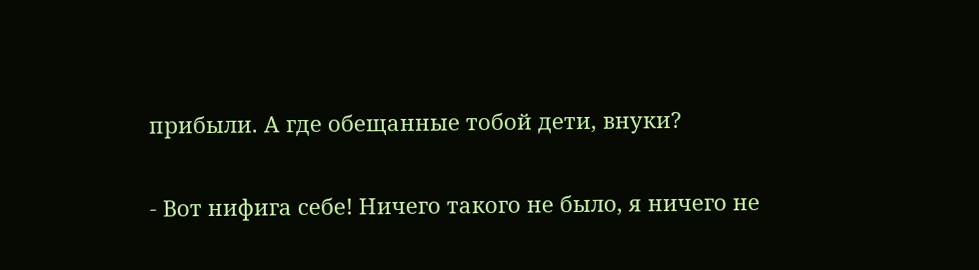прибыли. А где обещанные тобой дети, внуки?

- Вот нифига себе! Ничего такого не было, я ничего не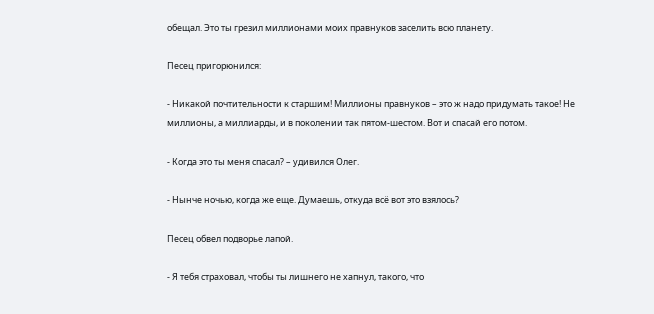обещал. Это ты грезил миллионами моих правнуков заселить всю планету.

Песец пригорюнился:

- Никакой почтительности к старшим! Миллионы правнуков – это ж надо придумать такое! Не миллионы, а миллиарды, и в поколении так пятом-шестом. Вот и спасай его потом.

- Когда это ты меня спасал? – удивился Олег.

- Нынче ночью, когда же еще. Думаешь, откуда всё вот это взялось?

Песец обвел подворье лапой.

- Я тебя страховал, чтобы ты лишнего не хапнул, такого, что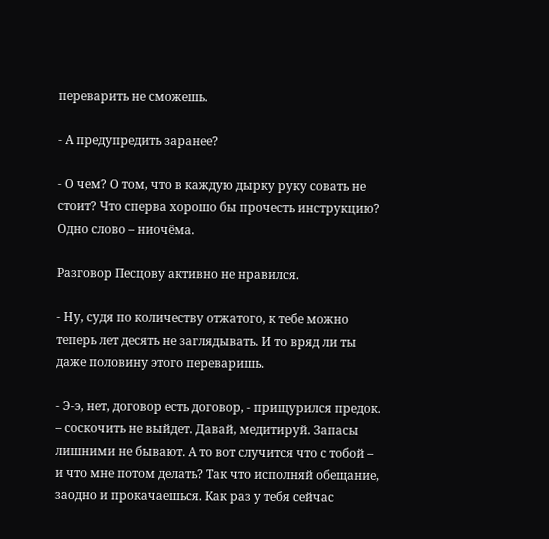переварить не сможешь.

- А предупредить заранее?

- О чем? О том, что в каждую дырку руку совать не стоит? Что сперва хорошо бы прочесть инструкцию? Одно слово – ниочёма.

Разговор Песцову активно не нравился.

- Ну, судя по количеству отжатого, к тебе можно теперь лет десять не заглядывать. И то вряд ли ты даже половину этого переваришь.

- Э-э, нет, договор есть договор, - прищурился предок. – соскочить не выйдет. Давай, медитируй. Запасы лишними не бывают. А то вот случится что с тобой – и что мне потом делать? Так что исполняй обещание, заодно и прокачаешься. Как раз у тебя сейчас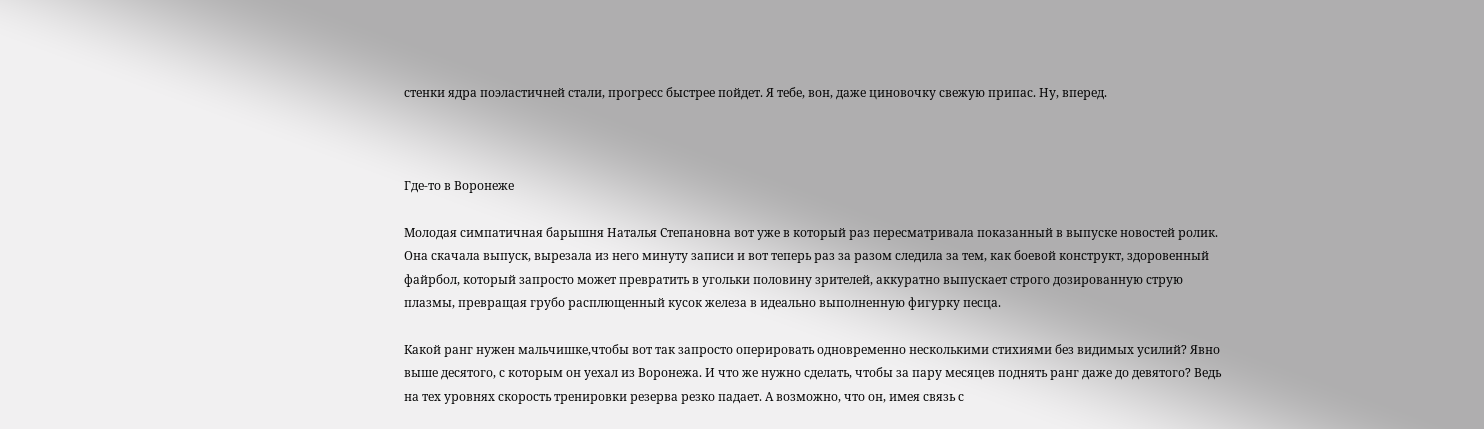стенки ядра поэластичней стали, прогресс быстрее пойдет. Я тебе, вон, даже циновочку свежую припас. Ну, вперед.



Где-то в Воронеже

Молодая симпатичная барышня Наталья Степановна вот уже в который раз пересматривала показанный в выпуске новостей ролик. Она скачала выпуск, вырезала из него минуту записи и вот теперь раз за разом следила за тем, как боевой конструкт, здоровенный файрбол, который запросто может превратить в угольки половину зрителей, аккуратно выпускает строго дозированную струю плазмы, превращая грубо расплющенный кусок железа в идеально выполненную фигурку песца.

Какой ранг нужен мальчишке,чтобы вот так запросто оперировать одновременно несколькими стихиями без видимых усилий? Явно выше десятого, с которым он уехал из Воронежа. И что же нужно сделать, чтобы за пару месяцев поднять ранг даже до девятого? Ведь на тех уровнях скорость тренировки резерва резко падает. А возможно, что он, имея связь с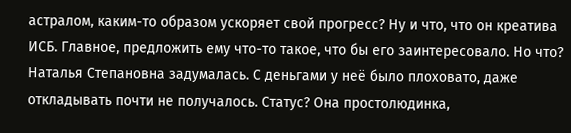астралом, каким-то образом ускоряет свой прогресс? Ну и что, что он креатива ИСБ. Главное, предложить ему что-то такое, что бы его заинтересовало. Но что? Наталья Степановна задумалась. С деньгами у неё было плоховато, даже откладывать почти не получалось. Статус? Она простолюдинка,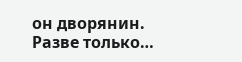он дворянин. Разве только…